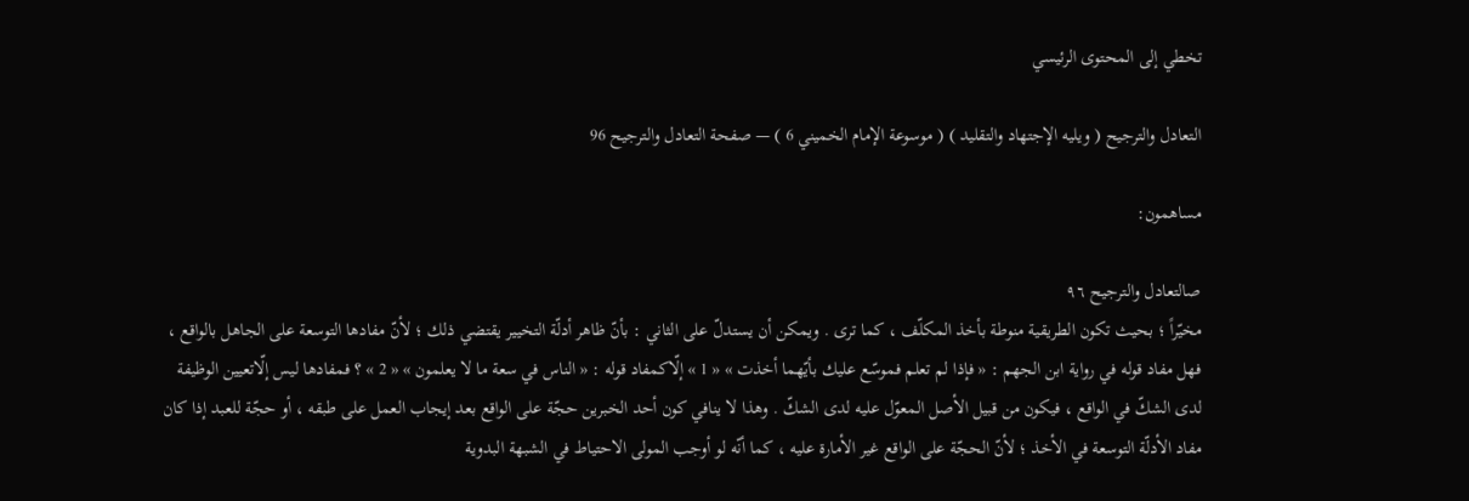تخطي إلى المحتوى الرئيسي

التعادل والترجيح ( ويليه الإجتهاد والتقليد ) ( موسوعة الإمام الخميني 6 ) — صفحة التعادل والترجيح 96

مساهمون:

صالتعادل والترجيح ٩٦
مخيّراً ؛ بحيث تكون الطريقية منوطة بأخذ المكلّف ، كما ترى . ويمكن أن يستدلّ على الثاني : بأنّ ظاهر أدلّة التخيير يقتضي ذلك ؛ لأنّ مفادها التوسعة على الجاهل بالواقع ، فهل مفاد قوله في رواية ابن الجهم : « فإذا لم تعلم فموسّع عليك بأيّهما أخذت » « 1 » إلّاكمفاد قوله : « الناس في سعة ما لا يعلمون » « 2 » ؟ فمفادها ليس إلّاتعيين الوظيفة لدى الشكّ في الواقع ، فيكون من قبيل الأصل المعوّل عليه لدى الشكّ . وهذا لا ينافي كون أحد الخبرين حجّة على الواقع بعد إيجاب العمل على طبقه ، أو حجّة للعبد إذا كان مفاد الأدلّة التوسعة في الأخذ ؛ لأنّ الحجّة على الواقع غير الأمارة عليه ، كما أنّه لو أوجب المولى الاحتياط في الشبهة البدوية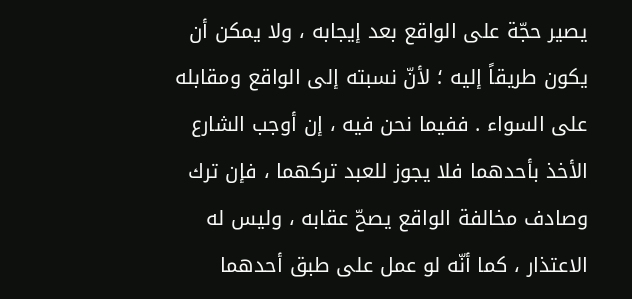يصير حجّة على الواقع بعد إيجابه ، ولا يمكن أن يكون طريقاً إليه ؛ لأنّ نسبته إلى الواقع ومقابله على السواء . ففيما نحن فيه ، إن أوجب الشارع الأخذ بأحدهما فلا يجوز للعبد تركهما ، فإن ترك وصادف مخالفة الواقع يصحّ عقابه ، وليس له الاعتذار ، كما أنّه لو عمل على طبق أحدهما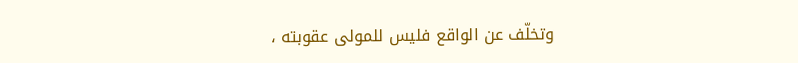وتخلّف عن الواقع فليس للمولى عقوبته ،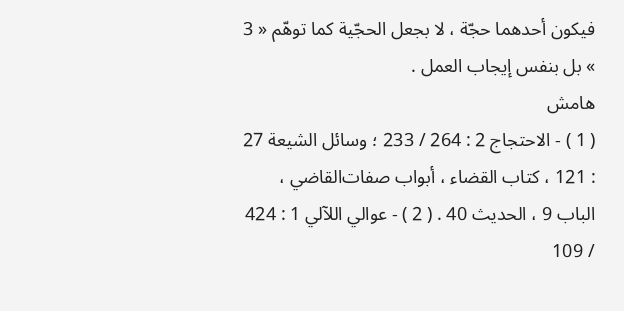فيكون أحدهما حجّة ، لا بجعل الحجّية كما توهّم « 3 » بل بنفس إيجاب العمل .
هامش
( 1 ) - الاحتجاج 2 : 264 / 233 ؛ وسائل الشيعة 27 : 121 ، كتاب القضاء ، أبواب صفات‌القاضي ، الباب 9 ، الحديث 40 . ( 2 ) - عوالي اللآلي 1 : 424 / 109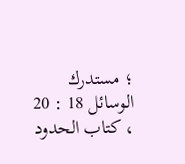؛ مستدرك الوسائل 18 : 20 ، كتاب الحدود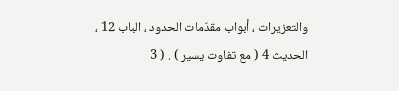والتعزيرات ، أبواب مقدّمات الحدود ، الباب 12 ، الحديث 4 ( مع تفاوت يسير ) . ( 3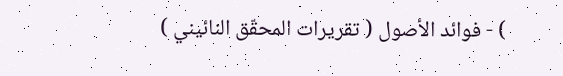) - فوائد الأصول ( تقريرات المحقّق النائيني )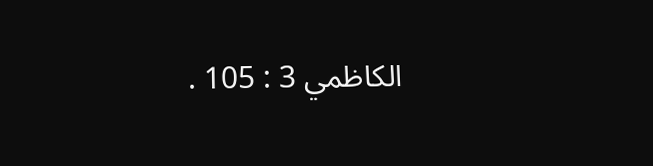الكاظمي 3 : 105 .